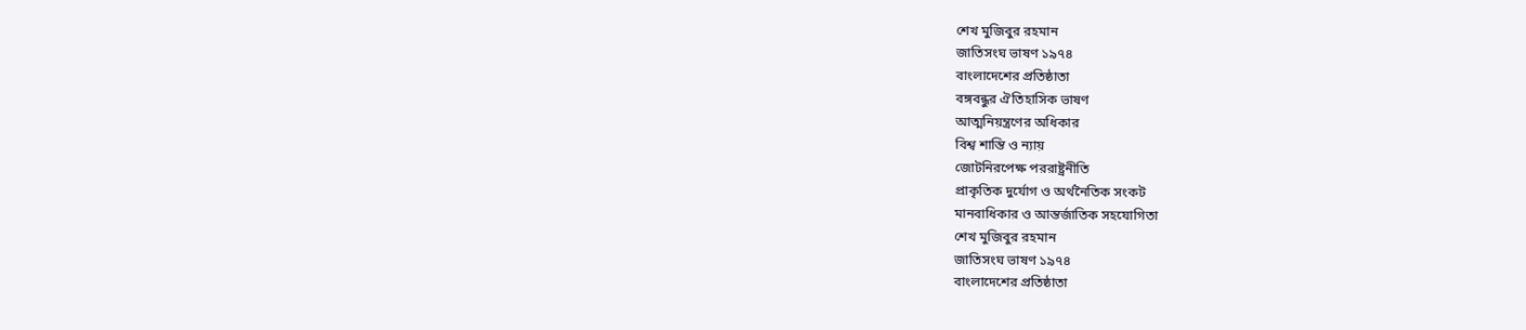শেখ মুজিবুর রহমান
জাতিসংঘ ভাষণ ১৯৭৪
বাংলাদেশের প্রতিষ্ঠাতা
বঙ্গবন্ধুর ঐতিহাসিক ভাষণ
আত্মনিয়ন্ত্রণের অধিকার
বিশ্ব শান্তি ও ন্যায়
জোটনিরপেক্ষ পররাষ্ট্রনীতি
প্রাকৃতিক দুর্যোগ ও অর্থনৈতিক সংকট
মানবাধিকার ও আন্তর্জাতিক সহযোগিতা
শেখ মুজিবুর রহমান
জাতিসংঘ ভাষণ ১৯৭৪
বাংলাদেশের প্রতিষ্ঠাতা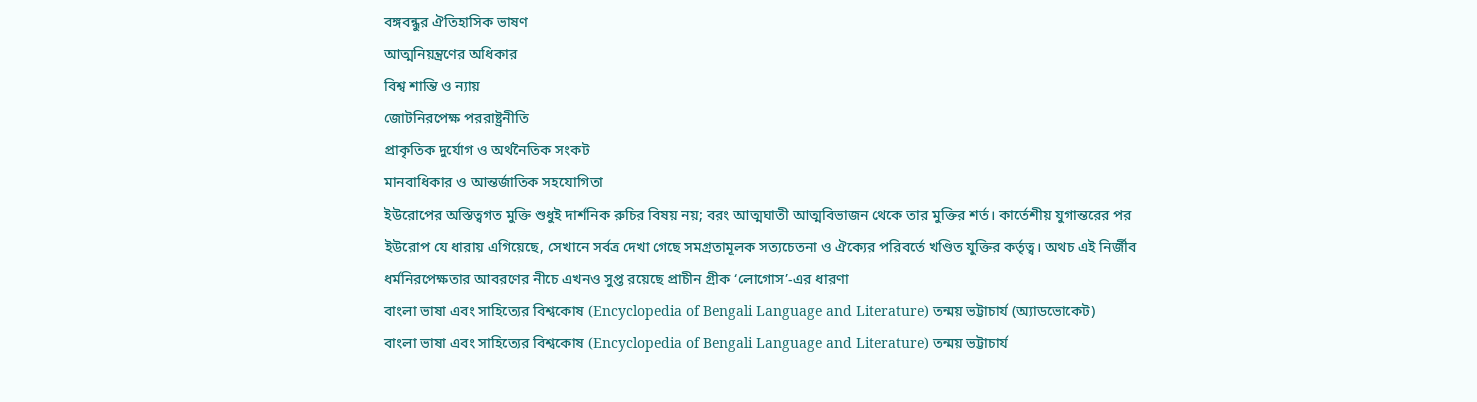বঙ্গবন্ধুর ঐতিহাসিক ভাষণ
আত্মনিয়ন্ত্রণের অধিকার
বিশ্ব শান্তি ও ন্যায়
জোটনিরপেক্ষ পররাষ্ট্রনীতি
প্রাকৃতিক দুর্যোগ ও অর্থনৈতিক সংকট
মানবাধিকার ও আন্তর্জাতিক সহযোগিতা
ইউরোপের অস্তিত্বগত মুক্তি শুধুই দার্শনিক রুচির বিষয় নয়; বরং আত্মঘাতী আত্মবিভাজন থেকে তার মুক্তির শর্ত। কার্তেশীয় যুগান্তরের পর ইউরোপ যে ধারায় এগিয়েছে, সেখানে সর্বত্র দেখা গেছে সমগ্রতামূলক সত্যচেতনা ও ঐক্যের পরিবর্তে খণ্ডিত যুক্তির কর্তৃত্ব। অথচ এই নির্জীব ধর্মনিরপেক্ষতার আবরণের নীচে এখনও সুপ্ত রয়েছে প্রাচীন গ্রীক ‘লোগোস’-এর ধারণা
বাংলা ভাষা এবং সাহিত্যের বিশ্বকোষ (Encyclopedia of Bengali Language and Literature) তন্ময় ভট্টাচার্য (অ্যাডভোকেট)
বাংলা ভাষা এবং সাহিত্যের বিশ্বকোষ (Encyclopedia of Bengali Language and Literature) তন্ময় ভট্টাচার্য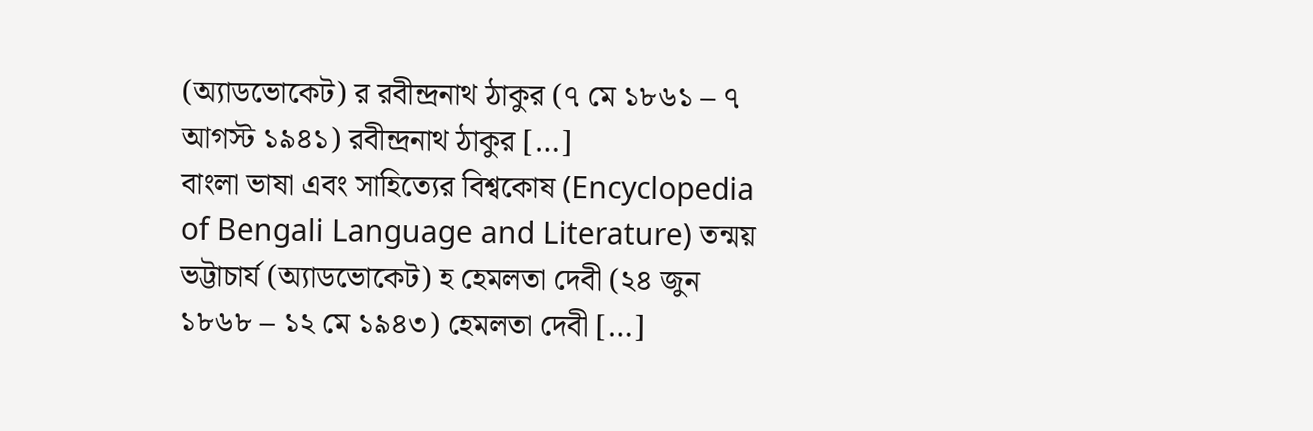(অ্যাডভোকেট) র রবীন্দ্রনাথ ঠাকুর (৭ মে ১৮৬১ – ৭ আগস্ট ১৯৪১) রবীন্দ্রনাথ ঠাকুর […]
বাংলা ভাষা এবং সাহিত্যের বিশ্বকোষ (Encyclopedia of Bengali Language and Literature) তন্ময় ভট্টাচার্য (অ্যাডভোকেট) হ হেমলতা দেবী (২৪ জুন ১৮৬৮ – ১২ মে ১৯৪৩) হেমলতা দেবী […]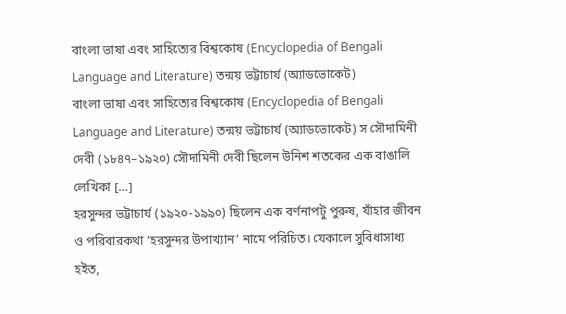বাংলা ভাষা এবং সাহিত্যের বিশ্বকোষ (Encyclopedia of Bengali Language and Literature) তন্ময় ভট্টাচার্য (অ্যাডভোকেট)
বাংলা ভাষা এবং সাহিত্যের বিশ্বকোষ (Encyclopedia of Bengali Language and Literature) তন্ময় ভট্টাচার্য (অ্যাডভোকেট) স সৌদামিনী দেবী (১৮৪৭–১৯২০) সৌদামিনী দেবী ছিলেন উনিশ শতকের এক বাঙালি লেখিকা […]
হরসুন্দর ভট্টাচার্য (১৯২০-১৯৯০) ছিলেন এক বর্ণনাপটু পুরুষ, যাঁহার জীবন ও পরিবারকথা ‘হরসুন্দর উপাখ্যান’ নামে পরিচিত। যেকালে সুবিধাসাধ্য হইত,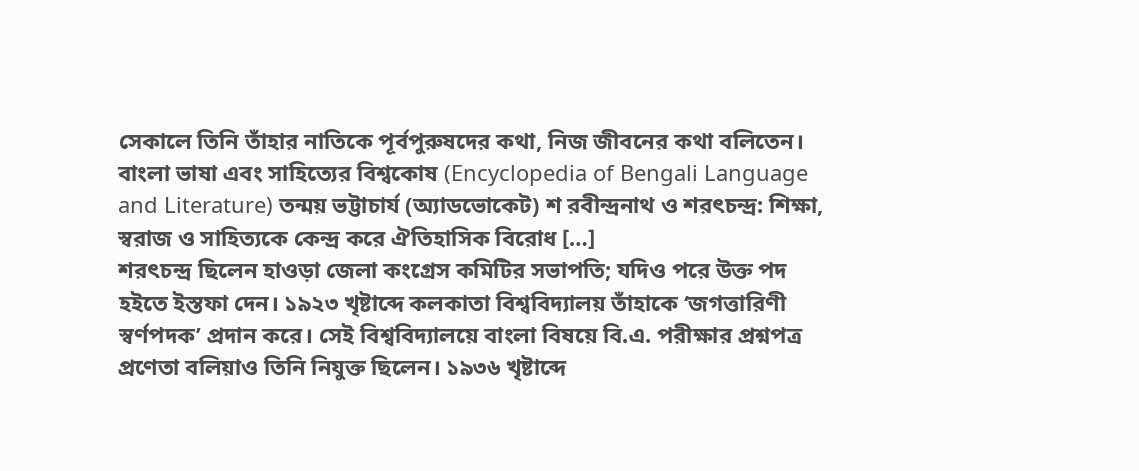সেকালে তিনি তাঁহার নাতিকে পূর্বপুরুষদের কথা, নিজ জীবনের কথা বলিতেন।
বাংলা ভাষা এবং সাহিত্যের বিশ্বকোষ (Encyclopedia of Bengali Language and Literature) তন্ময় ভট্টাচার্য (অ্যাডভোকেট) শ রবীন্দ্রনাথ ও শরৎচন্দ্র: শিক্ষা, স্বরাজ ও সাহিত্যকে কেন্দ্র করে ঐতিহাসিক বিরোধ […]
শরৎচন্দ্র ছিলেন হাওড়া জেলা কংগ্রেস কমিটির সভাপতি; যদিও পরে উক্ত পদ হইতে ইস্তফা দেন। ১৯২৩ খৃষ্টাব্দে কলকাতা বিশ্ববিদ্যালয় তাঁহাকে ‘জগত্তারিণী স্বর্ণপদক’ প্রদান করে। সেই বিশ্ববিদ্যালয়ে বাংলা বিষয়ে বি.এ. পরীক্ষার প্রশ্নপত্র প্রণেতা বলিয়াও তিনি নিযুক্ত ছিলেন। ১৯৩৬ খৃষ্টাব্দে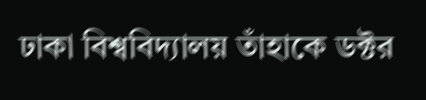ঢাকা বিশ্ববিদ্যালয় তাঁহাকে ডক্টর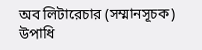অব লিটারেচার (সম্মানসূচক) উপাধি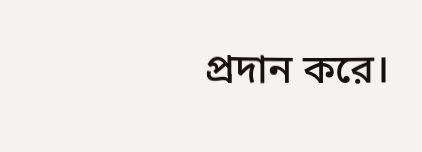প্রদান করে।